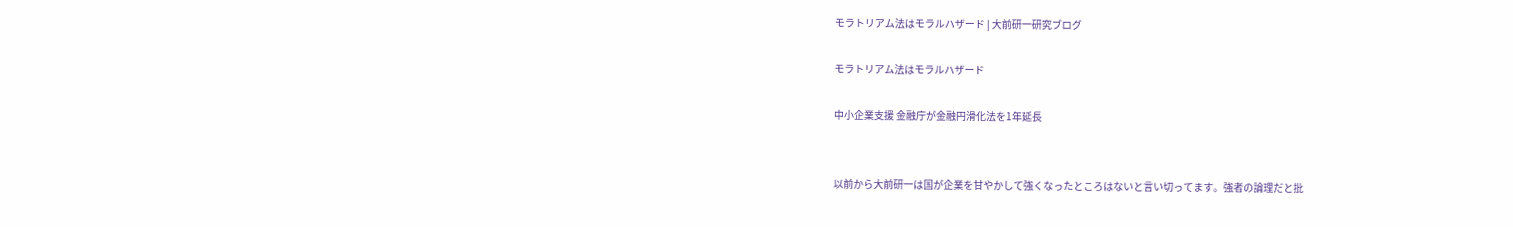モラトリアム法はモラルハザード | 大前研一研究ブログ

モラトリアム法はモラルハザード

中小企業支援 金融庁が金融円滑化法を1年延長


以前から大前研一は国が企業を甘やかして強くなったところはないと言い切ってます。強者の論理だと批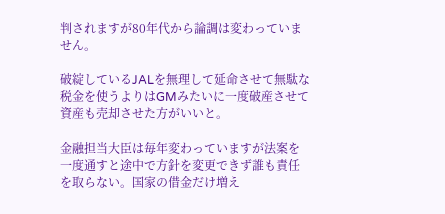判されますが80年代から論調は変わっていません。

破綻しているJALを無理して延命させて無駄な税金を使うよりはGMみたいに一度破産させて資産も売却させた方がいいと。

金融担当大臣は毎年変わっていますが法案を一度通すと途中で方針を変更できず誰も責任を取らない。国家の借金だけ増え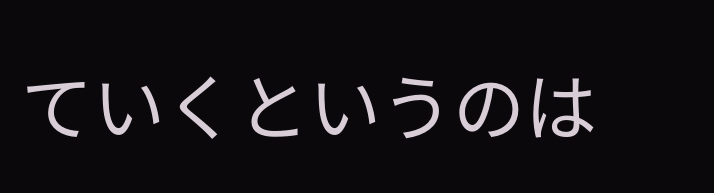ていくというのは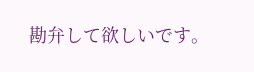勘弁して欲しいです。